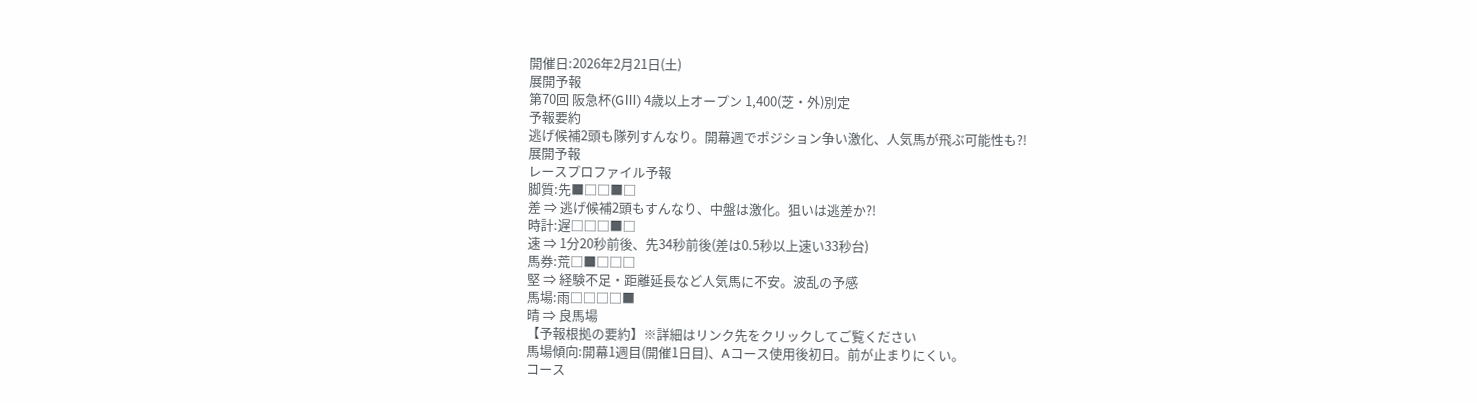開催日:2026年2月21日(土)
展開予報
第70回 阪急杯(GⅢ) 4歳以上オープン 1,400(芝・外)別定
予報要約
逃げ候補2頭も隊列すんなり。開幕週でポジション争い激化、人気馬が飛ぶ可能性も?!
展開予報
レースプロファイル予報
脚質:先■□□■□
差 ⇒ 逃げ候補2頭もすんなり、中盤は激化。狙いは逃差か?!
時計:遅□□□■□
速 ⇒ 1分20秒前後、先34秒前後(差は0.5秒以上速い33秒台)
馬券:荒□■□□□
堅 ⇒ 経験不足・距離延長など人気馬に不安。波乱の予感
馬場:雨□□□□■
晴 ⇒ 良馬場
【予報根拠の要約】※詳細はリンク先をクリックしてご覧ください
馬場傾向:開幕1週目(開催1日目)、Aコース使用後初日。前が止まりにくい。
コース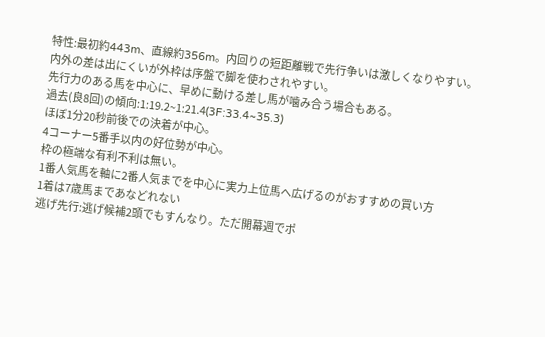特性:最初約443m、直線約356m。内回りの短距離戦で先行争いは激しくなりやすい。
内外の差は出にくいが外枠は序盤で脚を使わされやすい。
先行力のある馬を中心に、早めに動ける差し馬が噛み合う場合もある。
過去(良8回)の傾向:1:19.2~1:21.4(3F:33.4~35.3)
ほぼ1分20秒前後での決着が中心。
4コーナー5番手以内の好位勢が中心。
枠の極端な有利不利は無い。
1番人気馬を軸に2番人気までを中心に実力上位馬へ広げるのがおすすめの買い方
1着は7歳馬まであなどれない
逃げ先行:逃げ候補2頭でもすんなり。ただ開幕週でポ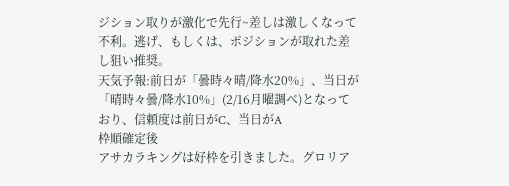ジション取りが激化で先行~差しは激しくなって不利。逃げ、もしくは、ポジションが取れた差し狙い推奨。
天気予報:前日が「曇時々晴/降水20%」、当日が「晴時々曇/降水10%」(2/16月曜調べ)となっており、信頼度は前日がC、当日がA
枠順確定後
アサカラキングは好枠を引きました。グロリア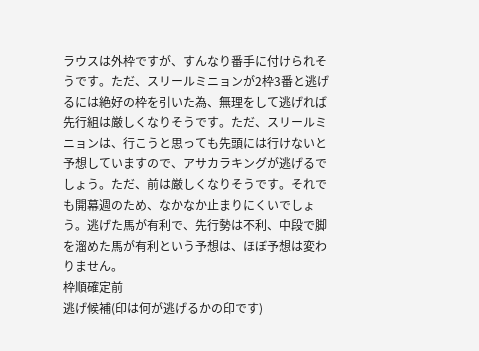ラウスは外枠ですが、すんなり番手に付けられそうです。ただ、スリールミニョンが2枠3番と逃げるには絶好の枠を引いた為、無理をして逃げれば先行組は厳しくなりそうです。ただ、スリールミニョンは、行こうと思っても先頭には行けないと予想していますので、アサカラキングが逃げるでしょう。ただ、前は厳しくなりそうです。それでも開幕週のため、なかなか止まりにくいでしょう。逃げた馬が有利で、先行勢は不利、中段で脚を溜めた馬が有利という予想は、ほぼ予想は変わりません。
枠順確定前
逃げ候補(印は何が逃げるかの印です)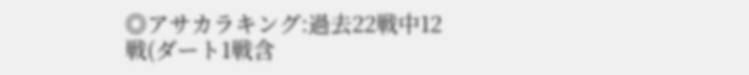◎アサカラキング:過去22戦中12戦(ダート1戦含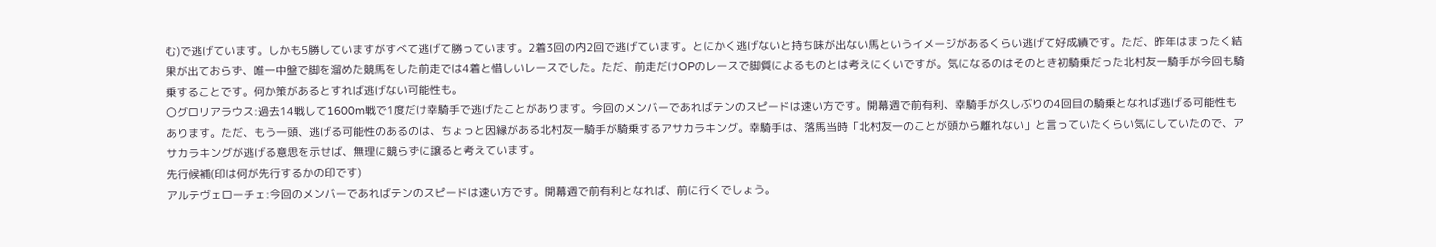む)で逃げています。しかも5勝していますがすべて逃げて勝っています。2着3回の内2回で逃げています。とにかく逃げないと持ち味が出ない馬というイメージがあるくらい逃げて好成績です。ただ、昨年はまったく結果が出ておらず、唯一中盤で脚を溜めた競馬をした前走では4着と惜しいレースでした。ただ、前走だけOPのレースで脚質によるものとは考えにくいですが。気になるのはそのとき初騎乗だった北村友一騎手が今回も騎乗することです。何か策があるとすれば逃げない可能性も。
〇グロリアラウス:過去14戦して1600m戦で1度だけ幸騎手で逃げたことがあります。今回のメンバーであればテンのスピードは速い方です。開幕週で前有利、幸騎手が久しぶりの4回目の騎乗となれば逃げる可能性もあります。ただ、もう一頭、逃げる可能性のあるのは、ちょっと因縁がある北村友一騎手が騎乗するアサカラキング。幸騎手は、落馬当時「北村友一のことが頭から離れない」と言っていたくらい気にしていたので、アサカラキングが逃げる意思を示せば、無理に競らずに譲ると考えています。
先行候補(印は何が先行するかの印です)
アルテヴェローチェ:今回のメンバーであればテンのスピードは速い方です。開幕週で前有利となれば、前に行くでしょう。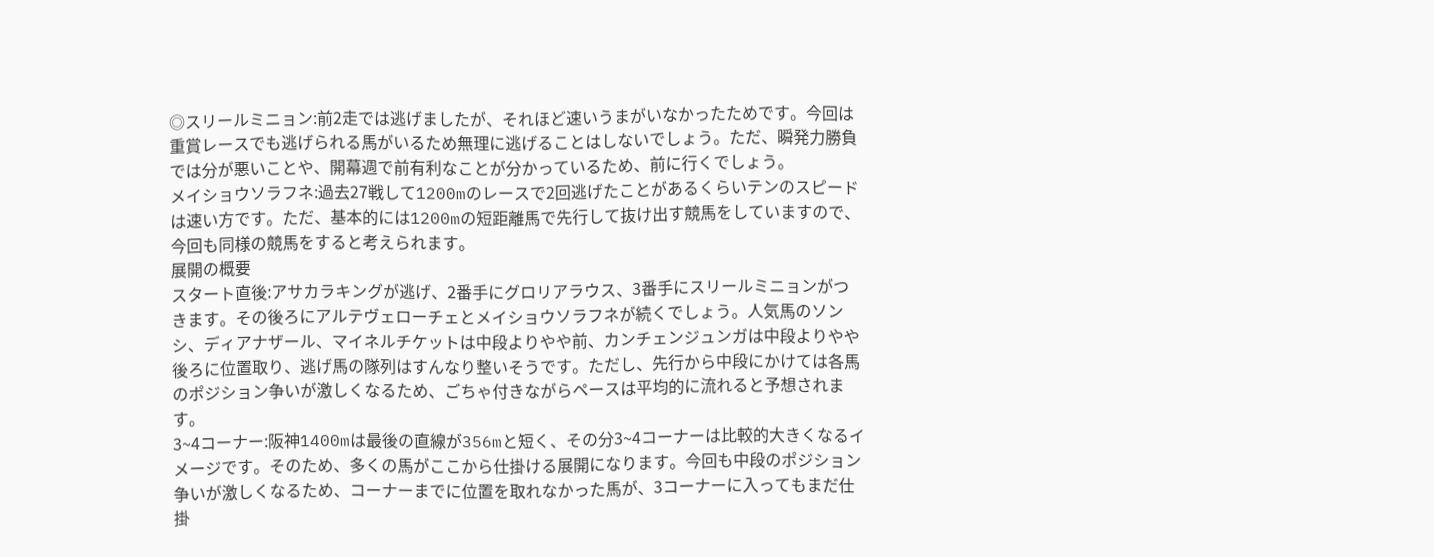◎スリールミニョン:前2走では逃げましたが、それほど速いうまがいなかったためです。今回は重賞レースでも逃げられる馬がいるため無理に逃げることはしないでしょう。ただ、瞬発力勝負では分が悪いことや、開幕週で前有利なことが分かっているため、前に行くでしょう。
メイショウソラフネ:過去27戦して1200mのレースで2回逃げたことがあるくらいテンのスピードは速い方です。ただ、基本的には1200mの短距離馬で先行して抜け出す競馬をしていますので、今回も同様の競馬をすると考えられます。
展開の概要
スタート直後:アサカラキングが逃げ、2番手にグロリアラウス、3番手にスリールミニョンがつきます。その後ろにアルテヴェローチェとメイショウソラフネが続くでしょう。人気馬のソンシ、ディアナザール、マイネルチケットは中段よりやや前、カンチェンジュンガは中段よりやや後ろに位置取り、逃げ馬の隊列はすんなり整いそうです。ただし、先行から中段にかけては各馬のポジション争いが激しくなるため、ごちゃ付きながらペースは平均的に流れると予想されます。
3~4コーナー:阪神1400mは最後の直線が356mと短く、その分3~4コーナーは比較的大きくなるイメージです。そのため、多くの馬がここから仕掛ける展開になります。今回も中段のポジション争いが激しくなるため、コーナーまでに位置を取れなかった馬が、3コーナーに入ってもまだ仕掛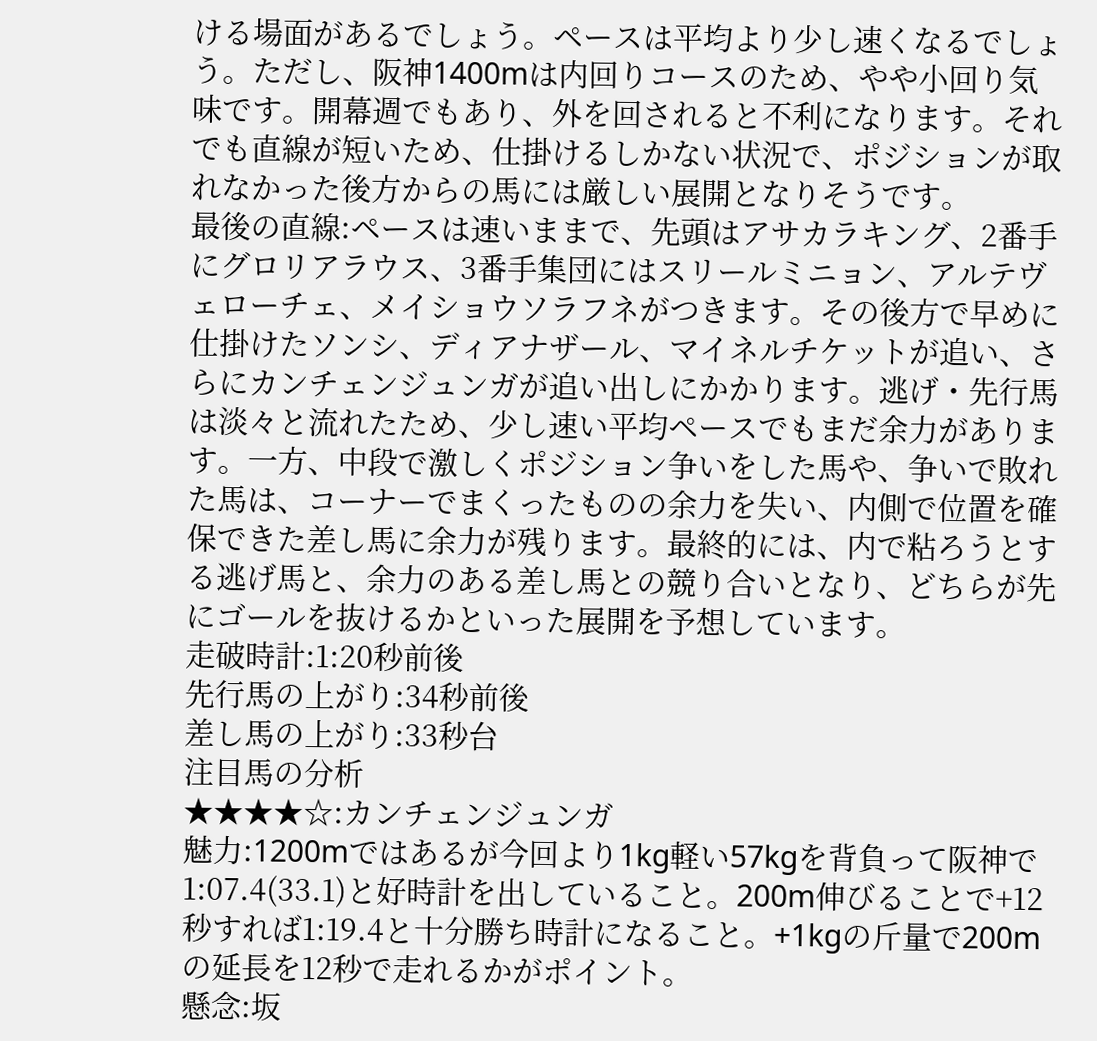ける場面があるでしょう。ペースは平均より少し速くなるでしょう。ただし、阪神1400mは内回りコースのため、やや小回り気味です。開幕週でもあり、外を回されると不利になります。それでも直線が短いため、仕掛けるしかない状況で、ポジションが取れなかった後方からの馬には厳しい展開となりそうです。
最後の直線:ペースは速いままで、先頭はアサカラキング、2番手にグロリアラウス、3番手集団にはスリールミニョン、アルテヴェローチェ、メイショウソラフネがつきます。その後方で早めに仕掛けたソンシ、ディアナザール、マイネルチケットが追い、さらにカンチェンジュンガが追い出しにかかります。逃げ・先行馬は淡々と流れたため、少し速い平均ペースでもまだ余力があります。一方、中段で激しくポジション争いをした馬や、争いで敗れた馬は、コーナーでまくったものの余力を失い、内側で位置を確保できた差し馬に余力が残ります。最終的には、内で粘ろうとする逃げ馬と、余力のある差し馬との競り合いとなり、どちらが先にゴールを抜けるかといった展開を予想しています。
走破時計:1:20秒前後
先行馬の上がり:34秒前後
差し馬の上がり:33秒台
注目馬の分析
★★★★☆:カンチェンジュンガ
魅力:1200mではあるが今回より1kg軽い57kgを背負って阪神で1:07.4(33.1)と好時計を出していること。200m伸びることで+12秒すれば1:19.4と十分勝ち時計になること。+1kgの斤量で200mの延長を12秒で走れるかがポイント。
懸念:坂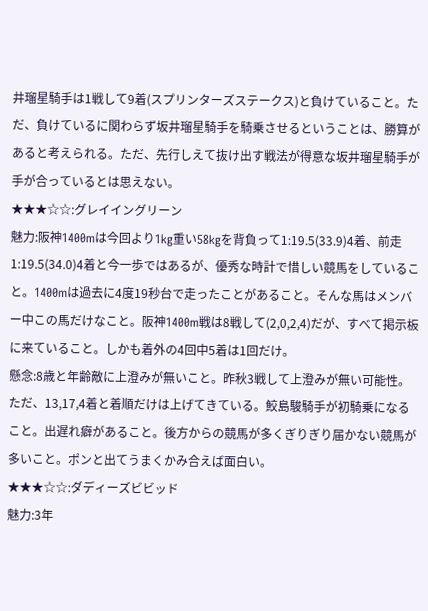井瑠星騎手は1戦して9着(スプリンターズステークス)と負けていること。ただ、負けているに関わらず坂井瑠星騎手を騎乗させるということは、勝算があると考えられる。ただ、先行しえて抜け出す戦法が得意な坂井瑠星騎手が手が合っているとは思えない。
★★★☆☆:グレイイングリーン
魅力:阪神1400mは今回より1kg重い58kgを背負って1:19.5(33.9)4着、前走1:19.5(34.0)4着と今一歩ではあるが、優秀な時計で惜しい競馬をしていること。1400mは過去に4度19秒台で走ったことがあること。そんな馬はメンバー中この馬だけなこと。阪神1400m戦は8戦して(2,0,2,4)だが、すべて掲示板に来ていること。しかも着外の4回中5着は1回だけ。
懸念:8歳と年齢敵に上澄みが無いこと。昨秋3戦して上澄みが無い可能性。ただ、13,17,4着と着順だけは上げてきている。鮫島駿騎手が初騎乗になること。出遅れ癖があること。後方からの競馬が多くぎりぎり届かない競馬が多いこと。ポンと出てうまくかみ合えば面白い。
★★★☆☆:ダディーズビビッド
魅力:3年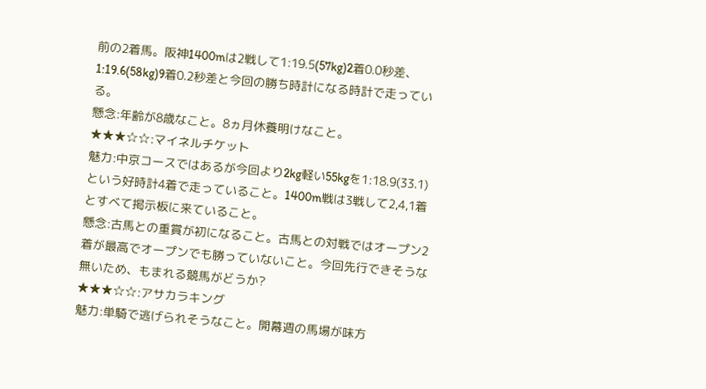前の2着馬。阪神1400mは2戦して1:19.5(57kg)2着0.0秒差、1:19.6(58kg)9着0.2秒差と今回の勝ち時計になる時計で走っている。
懸念:年齢が8歳なこと。8ヵ月休養明けなこと。
★★★☆☆:マイネルチケット
魅力:中京コースではあるが今回より2kg軽い55kgを1:18.9(33.1)という好時計4着で走っていること。1400m戦は3戦して2,4,1着とすべて掲示板に来ていること。
懸念:古馬との重賞が初になること。古馬との対戦ではオープン2着が最高でオープンでも勝っていないこと。今回先行できそうな無いため、もまれる競馬がどうか?
★★★☆☆:アサカラキング
魅力:単騎で逃げられそうなこと。開幕週の馬場が味方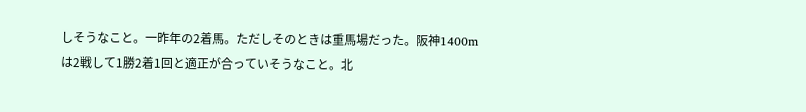しそうなこと。一昨年の2着馬。ただしそのときは重馬場だった。阪神1400mは2戦して1勝2着1回と適正が合っていそうなこと。北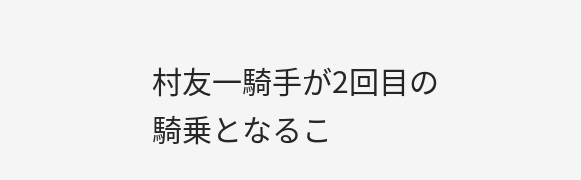村友一騎手が2回目の騎乗となるこ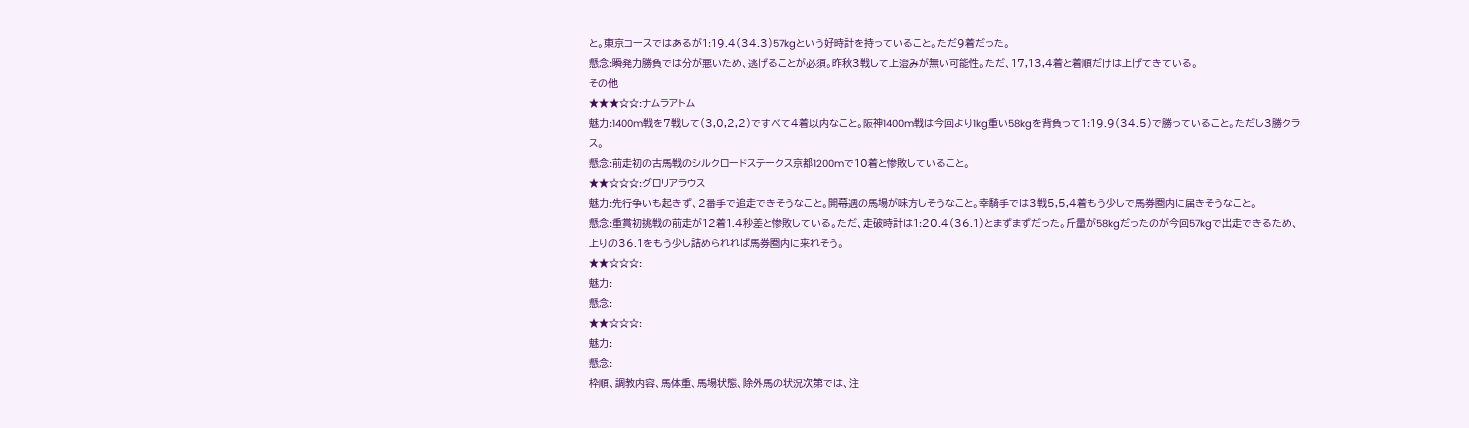と。東京コースではあるが1:19.4(34.3)57kgという好時計を持っていること。ただ9着だった。
懸念:瞬発力勝負では分が悪いため、逃げることが必須。昨秋3戦して上澄みが無い可能性。ただ、17,13,4着と着順だけは上げてきている。
その他
★★★☆☆:ナムラアトム
魅力:1400m戦を7戦して(3,0,2,2)ですべて4着以内なこと。阪神1400m戦は今回より1kg重い58kgを背負って1:19.9(34.5)で勝っていること。ただし3勝クラス。
懸念:前走初の古馬戦のシルクロードステークス京都1200mで10着と惨敗していること。
★★☆☆☆:グロリアラウス
魅力:先行争いも起きず、2番手で追走できそうなこと。開幕週の馬場が味方しそうなこと。幸騎手では3戦5,5,4着もう少しで馬券圏内に届きそうなこと。
懸念:重賞初挑戦の前走が12着1.4秒差と惨敗している。ただ、走破時計は1:20.4(36.1)とまずまずだった。斤量が58kgだったのが今回57kgで出走できるため、上りの36.1をもう少し詰められれば馬券圏内に来れそう。
★★☆☆☆:
魅力:
懸念:
★★☆☆☆:
魅力:
懸念:
枠順、調教内容、馬体重、馬場状態、除外馬の状況次第では、注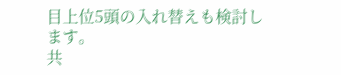目上位5頭の入れ替えも検討します。
共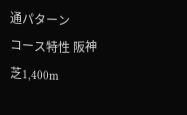通パターン
コース特性 阪神 芝1,400m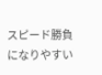スピード勝負になりやすい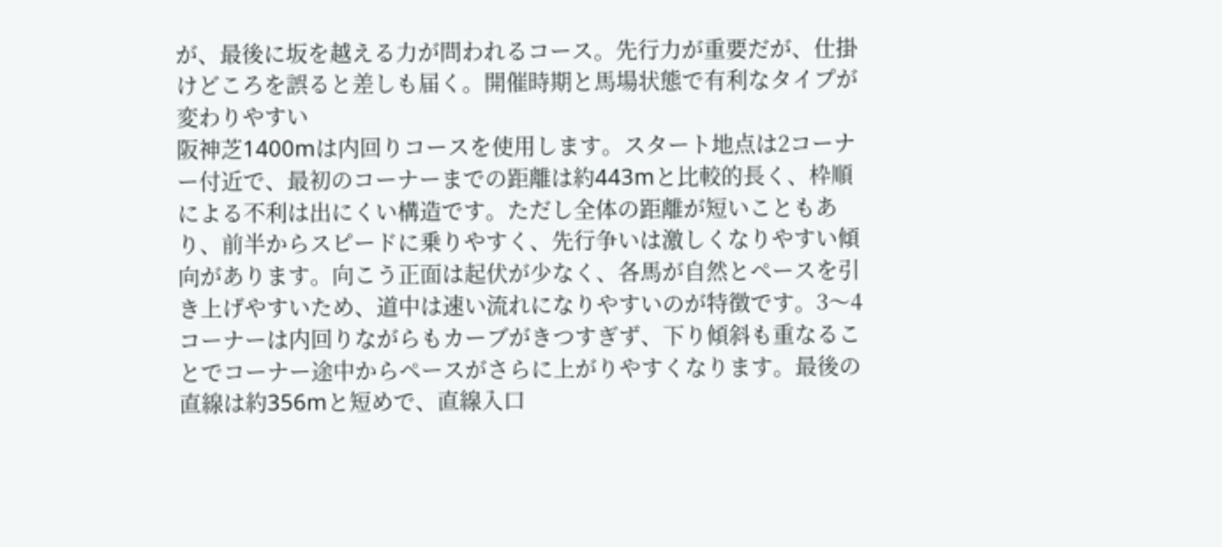が、最後に坂を越える力が問われるコース。先行力が重要だが、仕掛けどころを誤ると差しも届く。開催時期と馬場状態で有利なタイプが変わりやすい
阪神芝1400mは内回りコースを使用します。スタート地点は2コーナー付近で、最初のコーナーまでの距離は約443mと比較的長く、枠順による不利は出にくい構造です。ただし全体の距離が短いこともあり、前半からスピードに乗りやすく、先行争いは激しくなりやすい傾向があります。向こう正面は起伏が少なく、各馬が自然とペースを引き上げやすいため、道中は速い流れになりやすいのが特徴です。3〜4コーナーは内回りながらもカーブがきつすぎず、下り傾斜も重なることでコーナー途中からペースがさらに上がりやすくなります。最後の直線は約356mと短めで、直線入口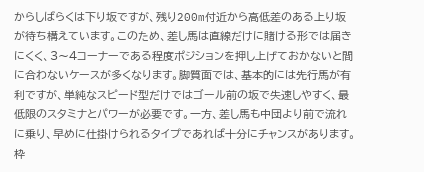からしばらくは下り坂ですが、残り200m付近から高低差のある上り坂が待ち構えています。このため、差し馬は直線だけに賭ける形では届きにくく、3〜4コーナーである程度ポジションを押し上げておかないと間に合わないケースが多くなります。脚質面では、基本的には先行馬が有利ですが、単純なスピード型だけではゴール前の坂で失速しやすく、最低限のスタミナとパワーが必要です。一方、差し馬も中団より前で流れに乗り、早めに仕掛けられるタイプであれば十分にチャンスがあります。枠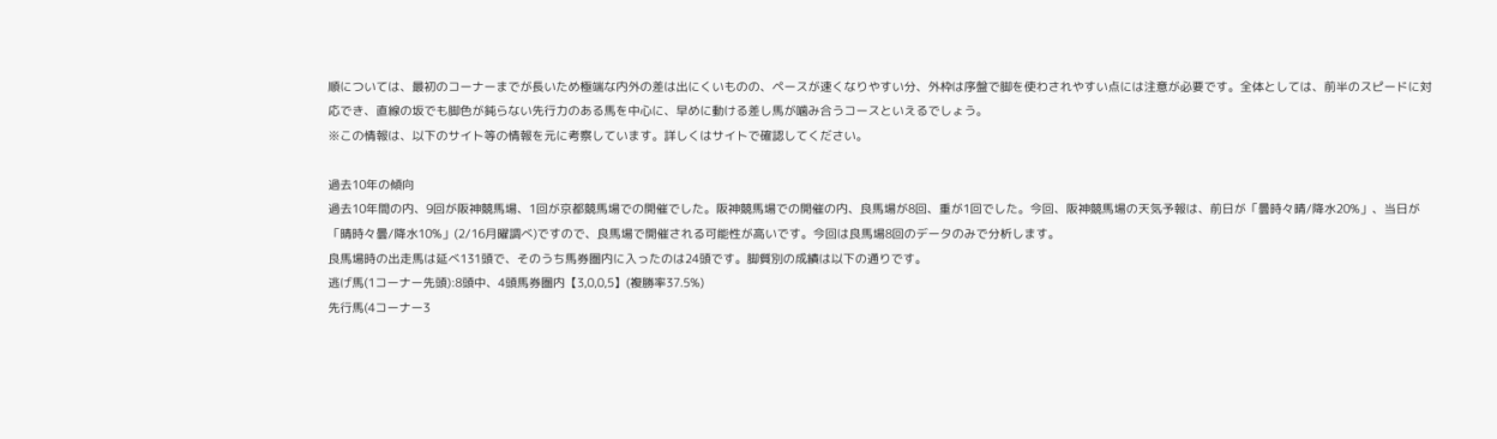順については、最初のコーナーまでが長いため極端な内外の差は出にくいものの、ペースが速くなりやすい分、外枠は序盤で脚を使わされやすい点には注意が必要です。全体としては、前半のスピードに対応でき、直線の坂でも脚色が鈍らない先行力のある馬を中心に、早めに動ける差し馬が噛み合うコースといえるでしょう。
※この情報は、以下のサイト等の情報を元に考察しています。詳しくはサイトで確認してください。

過去10年の傾向
過去10年間の内、9回が阪神競馬場、1回が京都競馬場での開催でした。阪神競馬場での開催の内、良馬場が8回、重が1回でした。今回、阪神競馬場の天気予報は、前日が「曇時々晴/降水20%」、当日が「晴時々曇/降水10%」(2/16月曜調べ)ですので、良馬場で開催される可能性が高いです。今回は良馬場8回のデータのみで分析します。
良馬場時の出走馬は延べ131頭で、そのうち馬券圏内に入ったのは24頭です。脚質別の成績は以下の通りです。
逃げ馬(1コーナー先頭):8頭中、4頭馬券圏内【3,0,0,5】(複勝率37.5%)
先行馬(4コーナー3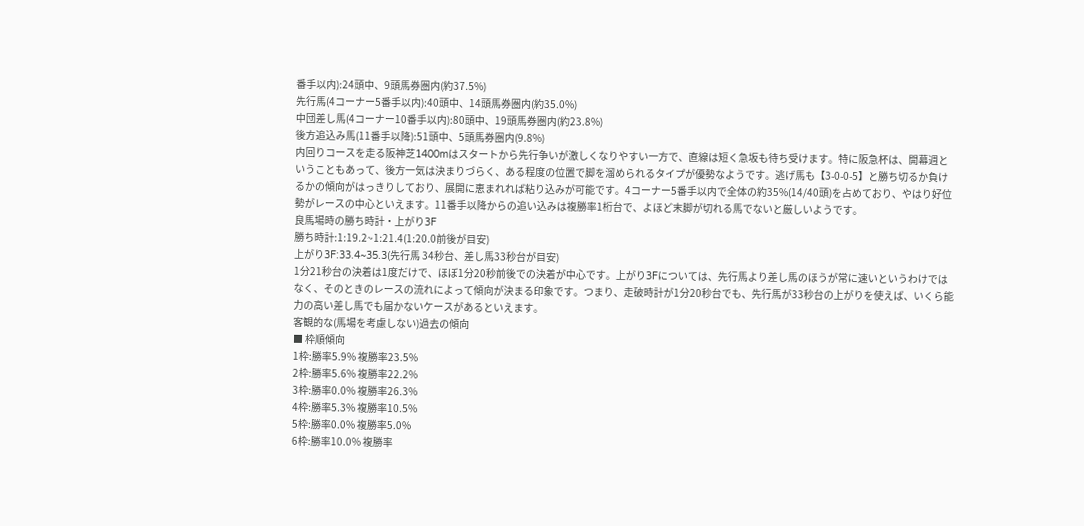番手以内):24頭中、9頭馬券圏内(約37.5%)
先行馬(4コーナー5番手以内):40頭中、14頭馬券圏内(約35.0%)
中団差し馬(4コーナー10番手以内):80頭中、19頭馬券圏内(約23.8%)
後方追込み馬(11番手以降):51頭中、5頭馬券圏内(9.8%)
内回りコースを走る阪神芝1400mはスタートから先行争いが激しくなりやすい一方で、直線は短く急坂も待ち受けます。特に阪急杯は、開幕週ということもあって、後方一気は決まりづらく、ある程度の位置で脚を溜められるタイプが優勢なようです。逃げ馬も【3-0-0-5】と勝ち切るか負けるかの傾向がはっきりしており、展開に恵まれれば粘り込みが可能です。4コーナー5番手以内で全体の約35%(14/40頭)を占めており、やはり好位勢がレースの中心といえます。11番手以降からの追い込みは複勝率1桁台で、よほど末脚が切れる馬でないと厳しいようです。
良馬場時の勝ち時計・上がり3F
勝ち時計:1:19.2~1:21.4(1:20.0前後が目安)
上がり3F:33.4~35.3(先行馬 34秒台、差し馬33秒台が目安)
1分21秒台の決着は1度だけで、ほぼ1分20秒前後での決着が中心です。上がり3Fについては、先行馬より差し馬のほうが常に速いというわけではなく、そのときのレースの流れによって傾向が決まる印象です。つまり、走破時計が1分20秒台でも、先行馬が33秒台の上がりを使えば、いくら能力の高い差し馬でも届かないケースがあるといえます。
客観的な(馬場を考慮しない)過去の傾向
■ 枠順傾向
1枠:勝率5.9% 複勝率23.5%
2枠:勝率5.6% 複勝率22.2%
3枠:勝率0.0% 複勝率26.3%
4枠:勝率5.3% 複勝率10.5%
5枠:勝率0.0% 複勝率5.0%
6枠:勝率10.0% 複勝率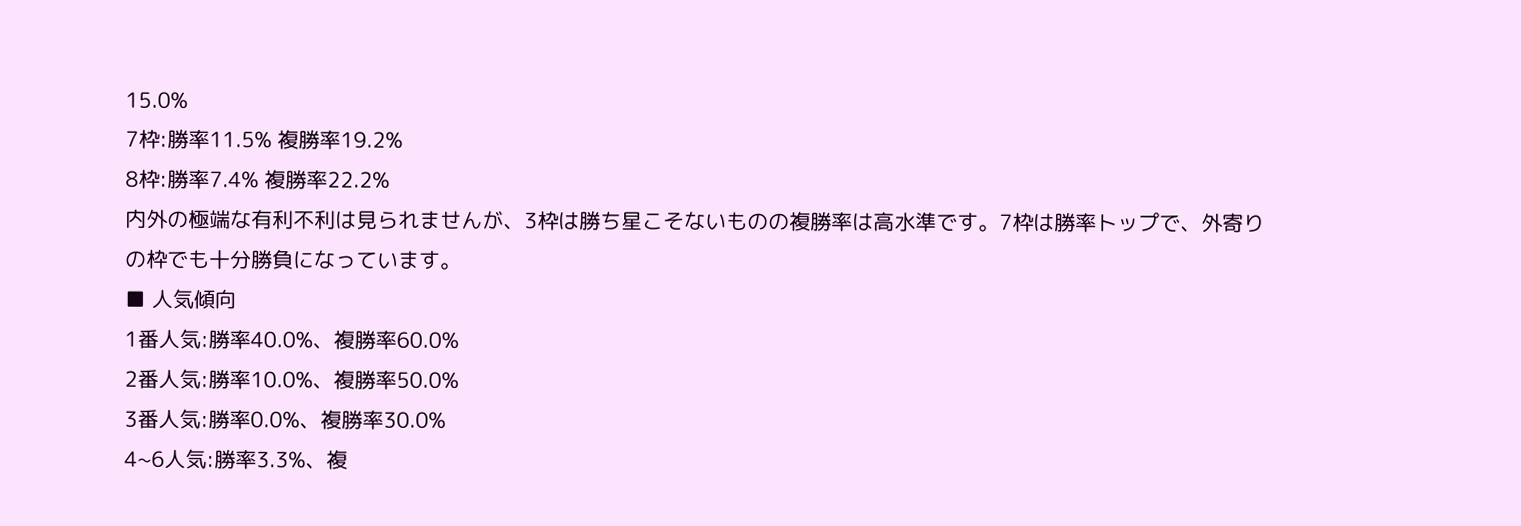15.0%
7枠:勝率11.5% 複勝率19.2%
8枠:勝率7.4% 複勝率22.2%
内外の極端な有利不利は見られませんが、3枠は勝ち星こそないものの複勝率は高水準です。7枠は勝率トップで、外寄りの枠でも十分勝負になっています。
■ 人気傾向
1番人気:勝率40.0%、複勝率60.0%
2番人気:勝率10.0%、複勝率50.0%
3番人気:勝率0.0%、複勝率30.0%
4~6人気:勝率3.3%、複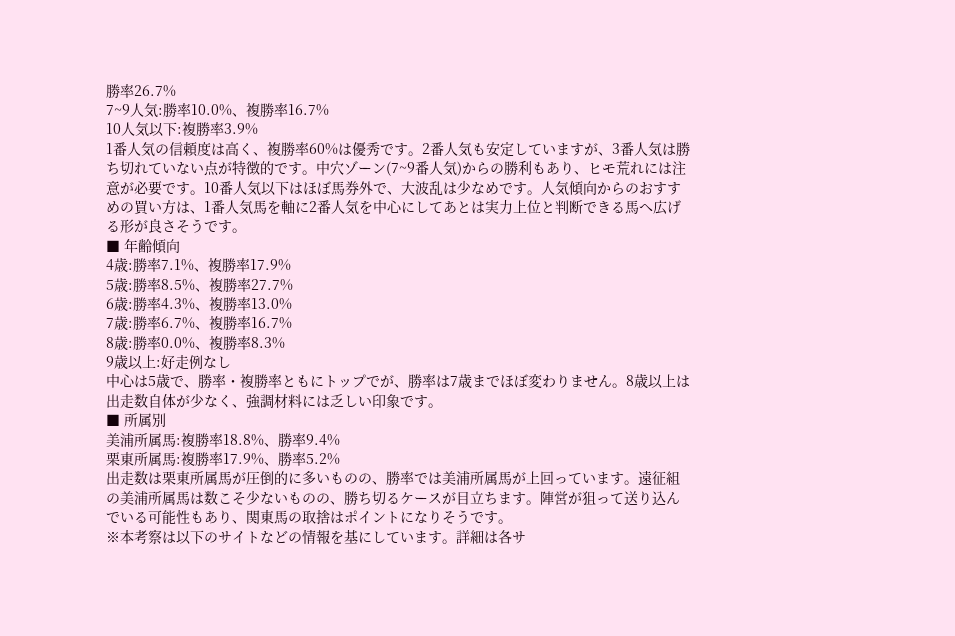勝率26.7%
7~9人気:勝率10.0%、複勝率16.7%
10人気以下:複勝率3.9%
1番人気の信頼度は高く、複勝率60%は優秀です。2番人気も安定していますが、3番人気は勝ち切れていない点が特徴的です。中穴ゾーン(7~9番人気)からの勝利もあり、ヒモ荒れには注意が必要です。10番人気以下はほぼ馬券外で、大波乱は少なめです。人気傾向からのおすすめの買い方は、1番人気馬を軸に2番人気を中心にしてあとは実力上位と判断できる馬へ広げる形が良さそうです。
■ 年齢傾向
4歳:勝率7.1%、複勝率17.9%
5歳:勝率8.5%、複勝率27.7%
6歳:勝率4.3%、複勝率13.0%
7歳:勝率6.7%、複勝率16.7%
8歳:勝率0.0%、複勝率8.3%
9歳以上:好走例なし
中心は5歳で、勝率・複勝率ともにトップでが、勝率は7歳までほぼ変わりません。8歳以上は出走数自体が少なく、強調材料には乏しい印象です。
■ 所属別
美浦所属馬:複勝率18.8%、勝率9.4%
栗東所属馬:複勝率17.9%、勝率5.2%
出走数は栗東所属馬が圧倒的に多いものの、勝率では美浦所属馬が上回っています。遠征組の美浦所属馬は数こそ少ないものの、勝ち切るケースが目立ちます。陣営が狙って送り込んでいる可能性もあり、関東馬の取捨はポイントになりそうです。
※本考察は以下のサイトなどの情報を基にしています。詳細は各サ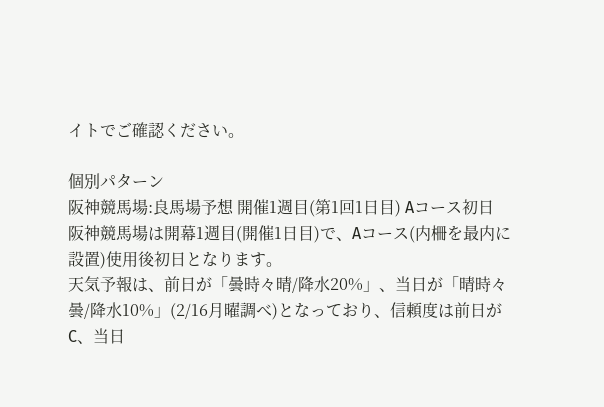イトでご確認ください。

個別パターン
阪神競馬場:良馬場予想 開催1週目(第1回1日目) Aコース初日
阪神競馬場は開幕1週目(開催1日目)で、Aコース(内柵を最内に設置)使用後初日となります。
天気予報は、前日が「曇時々晴/降水20%」、当日が「晴時々曇/降水10%」(2/16月曜調べ)となっており、信頼度は前日がC、当日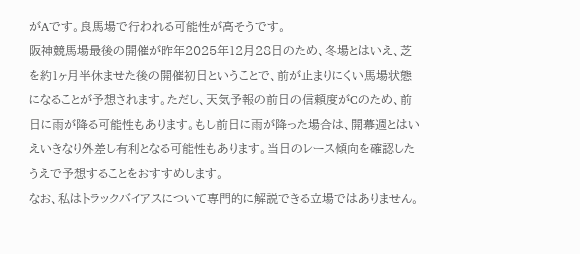がAです。良馬場で行われる可能性が高そうです。
阪神競馬場最後の開催が昨年2025年12月28日のため、冬場とはいえ、芝を約1ヶ月半休ませた後の開催初日ということで、前が止まりにくい馬場状態になることが予想されます。ただし、天気予報の前日の信頼度がCのため、前日に雨が降る可能性もあります。もし前日に雨が降った場合は、開幕週とはいえいきなり外差し有利となる可能性もあります。当日のレース傾向を確認したうえで予想することをおすすめします。
なお、私はトラックバイアスについて専門的に解説できる立場ではありません。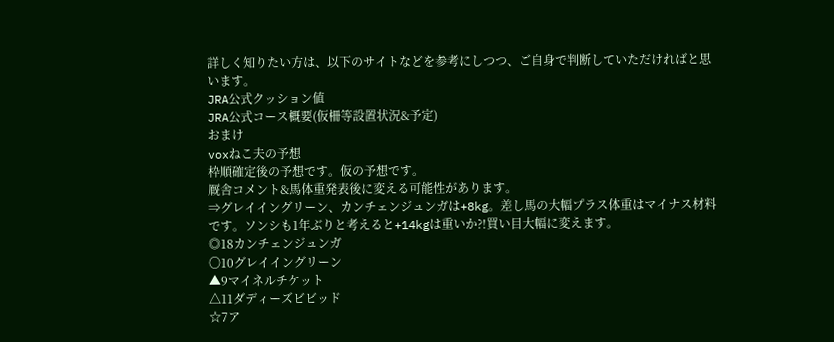詳しく知りたい方は、以下のサイトなどを参考にしつつ、ご自身で判断していただければと思います。
JRA公式クッション値
JRA公式コース概要(仮柵等設置状況&予定)
おまけ
voxねこ夫の予想
枠順確定後の予想です。仮の予想です。
厩舎コメント&馬体重発表後に変える可能性があります。
⇒グレイイングリーン、カンチェンジュンガは+8kg。差し馬の大幅プラス体重はマイナス材料です。ソンシも1年ぶりと考えると+14kgは重いか?!買い目大幅に変えます。
◎18カンチェンジュンガ
〇10グレイイングリーン
▲9マイネルチケット
△11ダディーズビビッド
☆7ア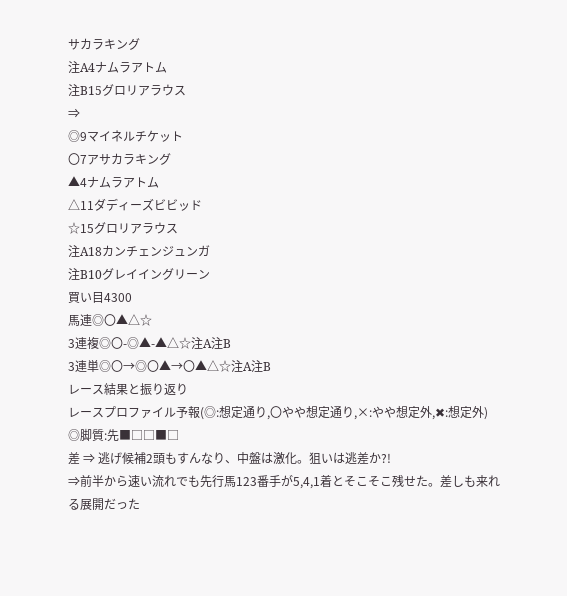サカラキング
注A4ナムラアトム
注B15グロリアラウス
⇒
◎9マイネルチケット
〇7アサカラキング
▲4ナムラアトム
△11ダディーズビビッド
☆15グロリアラウス
注A18カンチェンジュンガ
注B10グレイイングリーン
買い目4300
馬連◎〇▲△☆
3連複◎〇-◎▲-▲△☆注A注B
3連単◎〇→◎〇▲→〇▲△☆注A注B
レース結果と振り返り
レースプロファイル予報(◎:想定通り,〇やや想定通り,×:やや想定外,✖:想定外)
◎脚質:先■□□■□
差 ⇒ 逃げ候補2頭もすんなり、中盤は激化。狙いは逃差か?!
⇒前半から速い流れでも先行馬123番手が5,4,1着とそこそこ残せた。差しも来れる展開だった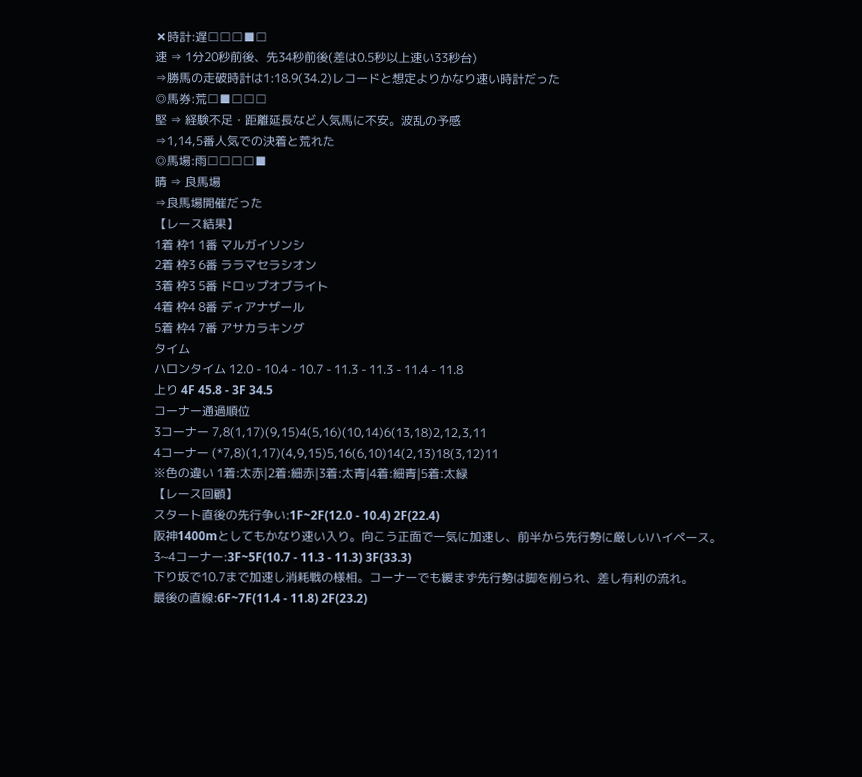✖時計:遅□□□■□
速 ⇒ 1分20秒前後、先34秒前後(差は0.5秒以上速い33秒台)
⇒勝馬の走破時計は1:18.9(34.2)レコードと想定よりかなり速い時計だった
◎馬券:荒□■□□□
堅 ⇒ 経験不足・距離延長など人気馬に不安。波乱の予感
⇒1,14,5番人気での決着と荒れた
◎馬場:雨□□□□■
晴 ⇒ 良馬場
⇒良馬場開催だった
【レース結果】
1着 枠1 1番 マルガイソンシ
2着 枠3 6番 ララマセラシオン
3着 枠3 5番 ドロップオブライト
4着 枠4 8番 ディアナザール
5着 枠4 7番 アサカラキング
タイム
ハロンタイム 12.0 - 10.4 - 10.7 - 11.3 - 11.3 - 11.4 - 11.8
上り 4F 45.8 - 3F 34.5
コーナー通過順位
3コーナー 7,8(1,17)(9,15)4(5,16)(10,14)6(13,18)2,12,3,11
4コーナー (*7,8)(1,17)(4,9,15)5,16(6,10)14(2,13)18(3,12)11
※色の違い 1着:太赤|2着:細赤|3着:太青|4着:細青|5着:太緑
【レース回顧】
スタート直後の先行争い:1F~2F(12.0 - 10.4) 2F(22.4)
阪神1400mとしてもかなり速い入り。向こう正面で一気に加速し、前半から先行勢に厳しいハイペース。
3~4コーナー:3F~5F(10.7 - 11.3 - 11.3) 3F(33.3)
下り坂で10.7まで加速し消耗戦の様相。コーナーでも緩まず先行勢は脚を削られ、差し有利の流れ。
最後の直線:6F~7F(11.4 - 11.8) 2F(23.2)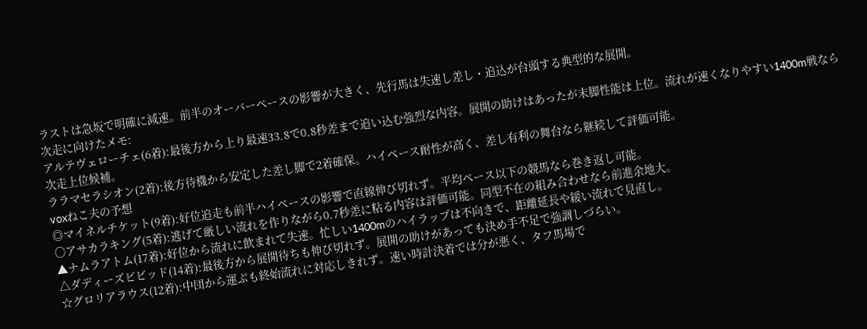ラストは急坂で明確に減速。前半のオーバーペースの影響が大きく、先行馬は失速し差し・追込が台頭する典型的な展開。
次走に向けたメモ:
アルテヴェローチェ(6着):最後方から上り最速33.8で0.8秒差まで追い込む強烈な内容。展開の助けはあったが末脚性能は上位。流れが速くなりやすい1400m戦なら次走上位候補。
ララマセラシオン(2着):後方待機から安定した差し脚で2着確保。ハイペース耐性が高く、差し有利の舞台なら継続して評価可能。
voxねこ夫の予想
◎マイネルチケット(9着):好位追走も前半ハイペースの影響で直線伸び切れず。平均ペース以下の競馬なら巻き返し可能。
〇アサカラキング(5着):逃げて厳しい流れを作りながら0.7秒差に粘る内容は評価可能。同型不在の組み合わせなら前進余地大。
▲ナムラアトム(17着):好位から流れに飲まれて失速。忙しい1400mのハイラップは不向きで、距離延長や緩い流れで見直し。
△ダディーズビビッド(14着):最後方から展開待ちも伸び切れず。展開の助けがあっても決め手不足で強調しづらい。
☆グロリアラウス(12着):中団から運ぶも終始流れに対応しきれず。速い時計決着では分が悪く、タフ馬場で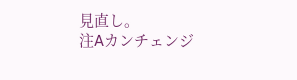見直し。
注Aカンチェンジ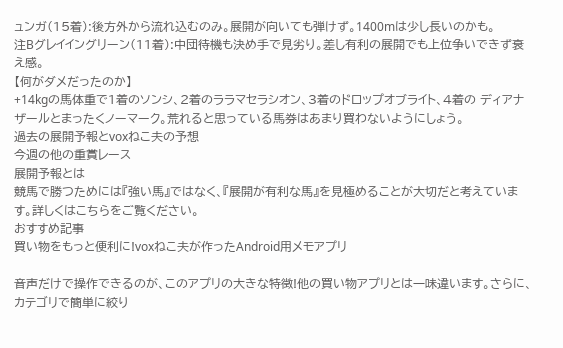ュンガ(15着):後方外から流れ込むのみ。展開が向いても弾けず。1400mは少し長いのかも。
注Bグレイイングリーン(11着):中団待機も決め手で見劣り。差し有利の展開でも上位争いできず衰え感。
【何がダメだったのか】
+14kgの馬体重で1着のソンシ、2着のララマセラシオン、3着のドロップオブライト、4着の ディアナザールとまったくノーマーク。荒れると思っている馬券はあまり買わないようにしょう。
過去の展開予報とvoxねこ夫の予想
今週の他の重賞レース
展開予報とは
競馬で勝つためには『強い馬』ではなく、『展開が有利な馬』を見極めることが大切だと考えています。詳しくはこちらをご覧ください。
おすすめ記事
買い物をもっと便利に!voxねこ夫が作ったAndroid用メモアプリ

音声だけで操作できるのが、このアプリの大きな特徴!他の買い物アプリとは一味違います。さらに、カテゴリで簡単に絞り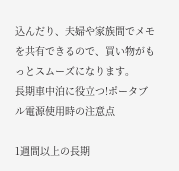込んだり、夫婦や家族間でメモを共有できるので、買い物がもっとスムーズになります。
長期車中泊に役立つ!ポータブル電源使用時の注意点

1週間以上の長期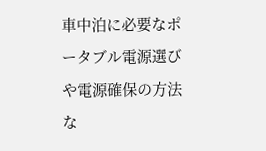車中泊に必要なポータブル電源選びや電源確保の方法な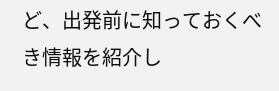ど、出発前に知っておくべき情報を紹介し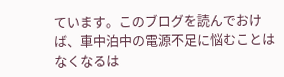ています。このブログを読んでおけば、車中泊中の電源不足に悩むことはなくなるは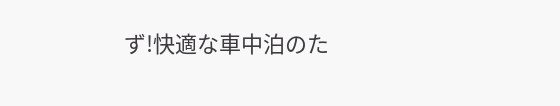ず!快適な車中泊のた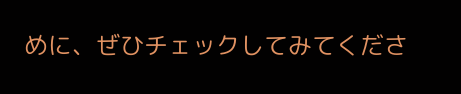めに、ぜひチェックしてみてくださ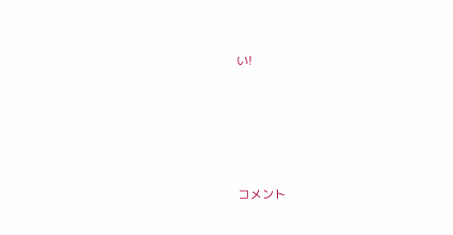い!







コメント